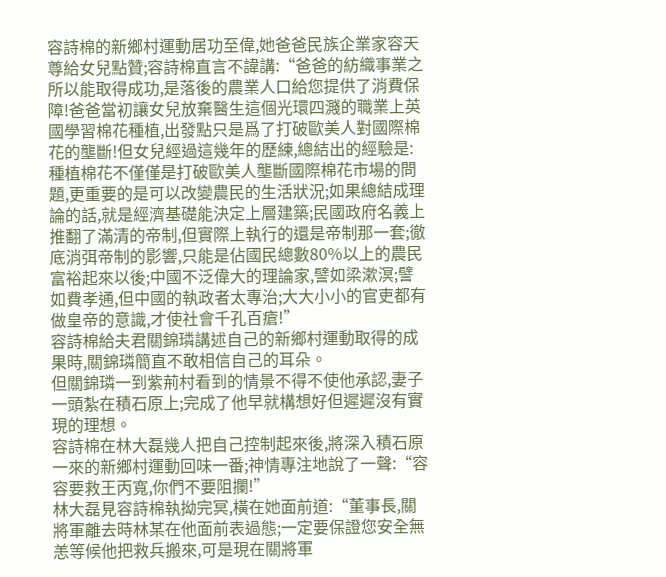容詩棉的新鄉村運動居功至偉,她爸爸民族企業家容天尊給女兒點贊;容詩棉直言不諱講:“爸爸的紡織事業之所以能取得成功,是落後的農業人口給您提供了消費保障!爸爸當初讓女兒放棄醫生這個光環四濺的職業上英國學習棉花種植,出發點只是爲了打破歐美人對國際棉花的壟斷!但女兒經過這幾年的歷練,總結出的經驗是:種植棉花不僅僅是打破歐美人壟斷國際棉花市場的問題,更重要的是可以改變農民的生活狀況;如果總結成理論的話,就是經濟基礎能決定上層建築;民國政府名義上推翻了滿清的帝制,但實際上執行的還是帝制那一套;徹底消弭帝制的影響,只能是佔國民總數80%以上的農民富裕起來以後;中國不泛偉大的理論家,譬如梁漱溟;譬如費孝通,但中國的執政者太專治;大大小小的官吏都有做皇帝的意識,才使社會千孔百瘡!”
容詩棉給夫君關錦璘講述自己的新鄉村運動取得的成果時,關錦璘簡直不敢相信自己的耳朵。
但關錦璘一到紫荊村看到的情景不得不使他承認,妻子一頭紮在積石原上;完成了他早就構想好但遲遲沒有實現的理想。
容詩棉在林大磊幾人把自己控制起來後,將深入積石原一來的新鄉村運動回味一番;神情專注地說了一聲:“容容要救王丙寬,你們不要阻攔!”
林大磊見容詩棉執拗完冥,橫在她面前道:“董事長,關將軍離去時林某在他面前表過態;一定要保證您安全無恙等候他把救兵搬來,可是現在關將軍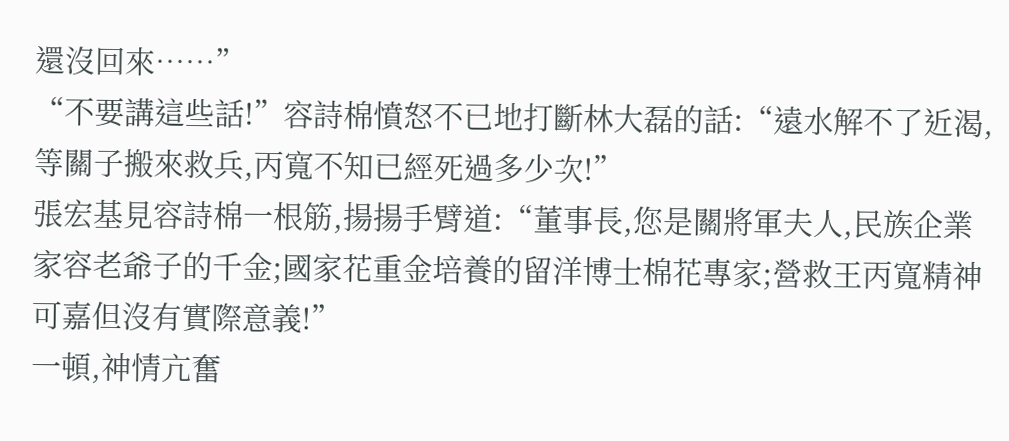還沒回來……”
“不要講這些話!”容詩棉憤怒不已地打斷林大磊的話:“遠水解不了近渴,等關子搬來救兵,丙寬不知已經死過多少次!”
張宏基見容詩棉一根筋,揚揚手臂道:“董事長,您是關將軍夫人,民族企業家容老爺子的千金;國家花重金培養的留洋博士棉花專家;營救王丙寬精神可嘉但沒有實際意義!”
一頓,神情亢奮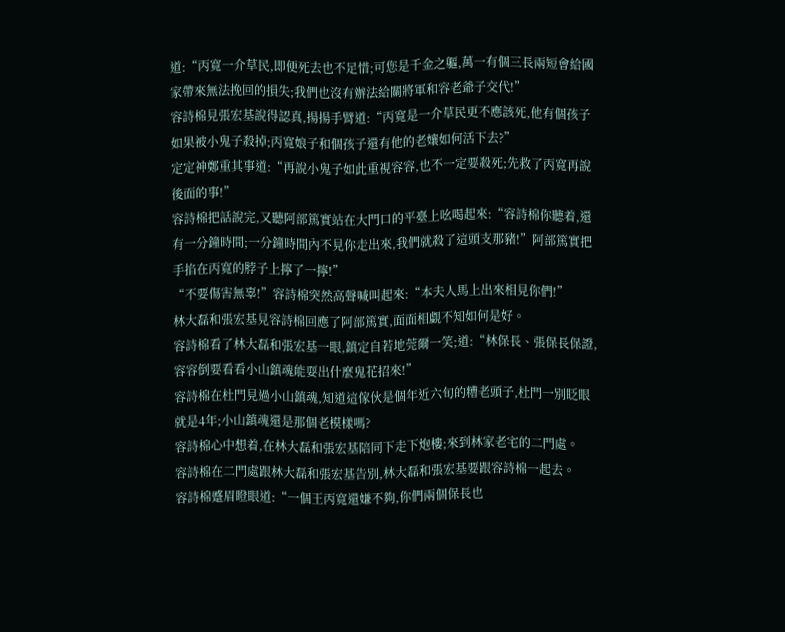道:“丙寬一介草民,即便死去也不足惜;可您是千金之軀,萬一有個三長兩短會給國家帶來無法挽回的損失;我們也沒有辦法給關將軍和容老爺子交代!”
容詩棉見張宏基說得認真,揚揚手臂道:“丙寬是一介草民更不應該死,他有個孩子如果被小鬼子殺掉;丙寬娘子和個孩子還有他的老孃如何活下去?”
定定神鄭重其事道:“再說小鬼子如此重視容容,也不一定要殺死;先救了丙寬再說後面的事!”
容詩棉把話說完,又聽阿部篤實站在大門口的平臺上吆喝起來:“容詩棉你聽着,還有一分鐘時間;一分鐘時間內不見你走出來,我們就殺了這頭支那豬!”阿部篤實把手掐在丙寬的脖子上擰了一擰!”
“不要傷害無辜!”容詩棉突然高聲喊叫起來:“本夫人馬上出來相見你們!”
林大磊和張宏基見容詩棉回應了阿部篤實,面面相覷不知如何是好。
容詩棉看了林大磊和張宏基一眼,鎮定自若地莞爾一笑;道:“林保長、張保長保證,容容倒要看看小山鎮魂能耍出什麼鬼花招來!”
容詩棉在杜門見過小山鎮魂,知道這傢伙是個年近六旬的糟老頭子,杜門一別眨眼就是4年;小山鎮魂還是那個老模樣嗎?
容詩棉心中想着,在林大磊和張宏基陪同下走下炮樓;來到林家老宅的二門處。
容詩棉在二門處跟林大磊和張宏基告別,林大磊和張宏基要跟容詩棉一起去。
容詩棉蹙眉瞪眼道:“一個王丙寬還嫌不夠,你們兩個保長也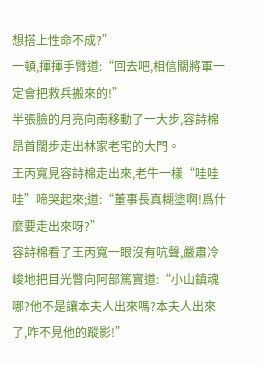想搭上性命不成?”
一頓,揮揮手臂道:“回去吧,相信關將軍一定會把救兵搬來的!”
半張臉的月亮向南移動了一大步,容詩棉昂首闊步走出林家老宅的大門。
王丙寬見容詩棉走出來,老牛一樣“哇哇哇”啼哭起來;道:“董事長真糊塗啊!爲什麼要走出來呀?”
容詩棉看了王丙寬一眼沒有吭聲,嚴肅冷峻地把目光瞥向阿部篤實道:“小山鎮魂哪?他不是讓本夫人出來嗎?本夫人出來了,咋不見他的蹤影!”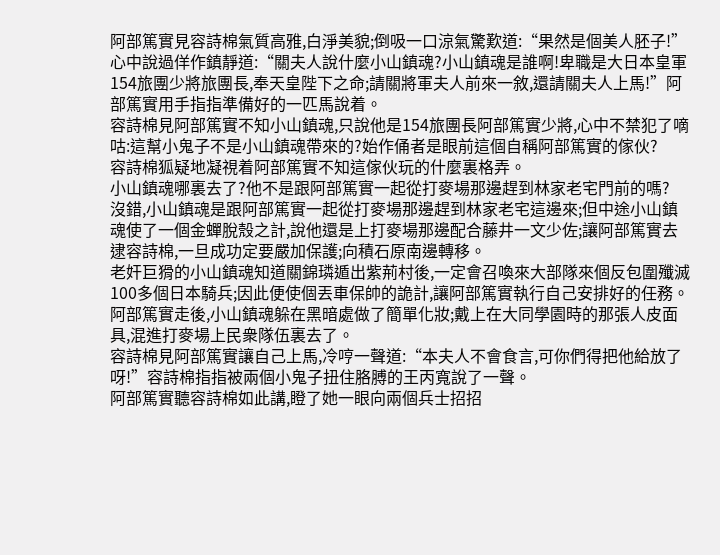阿部篤實見容詩棉氣質高雅,白淨美貌;倒吸一口涼氣驚歎道:“果然是個美人胚子!”
心中說過佯作鎮靜道:“關夫人說什麼小山鎮魂?小山鎮魂是誰啊!卑職是大日本皇軍154旅團少將旅團長,奉天皇陛下之命;請關將軍夫人前來一敘,還請關夫人上馬!”阿部篤實用手指指準備好的一匹馬說着。
容詩棉見阿部篤實不知小山鎮魂,只說他是154旅團長阿部篤實少將,心中不禁犯了嘀咕:這幫小鬼子不是小山鎮魂帶來的?始作俑者是眼前這個自稱阿部篤實的傢伙?
容詩棉狐疑地凝視着阿部篤實不知這傢伙玩的什麼裏格弄。
小山鎮魂哪裏去了?他不是跟阿部篤實一起從打麥場那邊趕到林家老宅門前的嗎?
沒錯,小山鎮魂是跟阿部篤實一起從打麥場那邊趕到林家老宅這邊來;但中途小山鎮魂使了一個金蟬脫殼之計,說他還是上打麥場那邊配合藤井一文少佐;讓阿部篤實去逮容詩棉,一旦成功定要嚴加保護;向積石原南邊轉移。
老奸巨猾的小山鎮魂知道關錦璘遁出紫荊村後,一定會召喚來大部隊來個反包圍殲滅100多個日本騎兵;因此便使個丟車保帥的詭計,讓阿部篤實執行自己安排好的任務。
阿部篤實走後,小山鎮魂躲在黑暗處做了簡單化妝;戴上在大同學園時的那張人皮面具,混進打麥場上民衆隊伍裏去了。
容詩棉見阿部篤實讓自己上馬,冷哼一聲道:“本夫人不會食言,可你們得把他給放了呀!”容詩棉指指被兩個小鬼子扭住胳膊的王丙寬說了一聲。
阿部篤實聽容詩棉如此講,瞪了她一眼向兩個兵士招招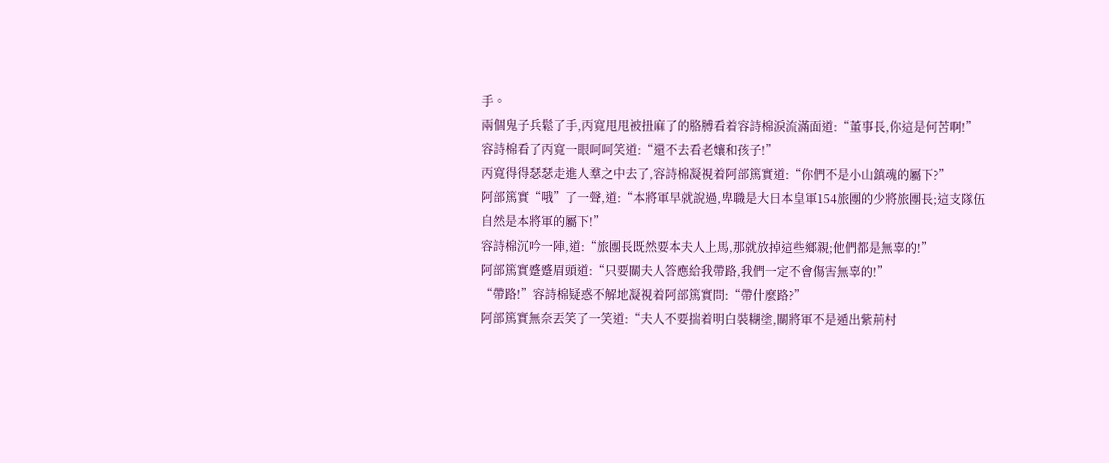手。
兩個鬼子兵鬆了手,丙寬甩甩被扭麻了的胳膊看着容詩棉淚流滿面道:“董事長,你這是何苦啊!”
容詩棉看了丙寬一眼呵呵笑道:“還不去看老孃和孩子!”
丙寬得得瑟瑟走進人羣之中去了,容詩棉凝視着阿部篤實道:“你們不是小山鎮魂的屬下?”
阿部篤實“哦”了一聲,道:“本將軍早就說過,卑職是大日本皇軍154旅團的少將旅團長;這支隊伍自然是本將軍的屬下!”
容詩棉沉吟一陣,道:“旅團長既然要本夫人上馬,那就放掉這些鄉親;他們都是無辜的!”
阿部篤實蹙蹙眉頭道:“只要關夫人答應給我帶路,我們一定不會傷害無辜的!”
“帶路!”容詩棉疑惑不解地凝視着阿部篤實問:“帶什麼路?”
阿部篤實無奈丟笑了一笑道:“夫人不要揣着明白裝糊塗,關將軍不是遁出紫荊村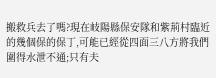搬救兵去了嗎?現在岐陽縣保安隊和紫荊村臨近的幾個保的保丁,可能已經從四面三八方將我們圍得水泄不通;只有夫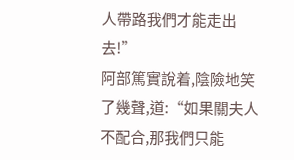人帶路我們才能走出去!”
阿部篤實說着,陰險地笑了幾聲,道:“如果關夫人不配合,那我們只能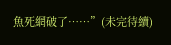魚死網破了……”(未完待續)